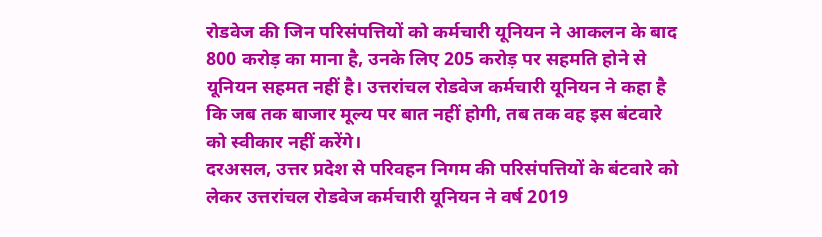रोडवेज की जिन परिसंपत्तियों को कर्मचारी यूनियन ने आकलन के बाद 800 करोड़ का माना है, उनके लिए 205 करोड़ पर सहमति होने से यूनियन सहमत नहीं है। उत्तरांचल रोडवेज कर्मचारी यूनियन ने कहा है कि जब तक बाजार मूल्य पर बात नहीं होगी, तब तक वह इस बंटवारे को स्वीकार नहीं करेंगे।
दरअसल, उत्तर प्रदेश से परिवहन निगम की परिसंपत्तियों के बंटवारे को लेकर उत्तरांचल रोडवेज कर्मचारी यूनियन ने वर्ष 2019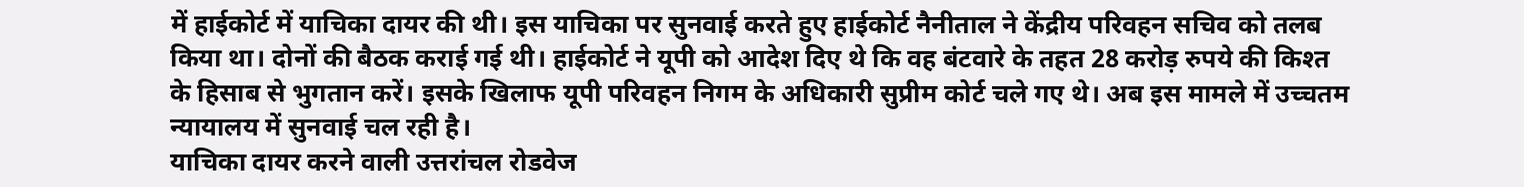में हाईकोर्ट में याचिका दायर की थी। इस याचिका पर सुनवाई करते हुए हाईकोर्ट नैनीताल ने केंद्रीय परिवहन सचिव को तलब किया था। दोनों की बैठक कराई गई थी। हाईकोर्ट ने यूपी को आदेश दिए थे कि वह बंटवारे के तहत 28 करोड़ रुपये की किश्त के हिसाब से भुगतान करें। इसके खिलाफ यूपी परिवहन निगम के अधिकारी सुप्रीम कोर्ट चले गए थे। अब इस मामले में उच्चतम न्यायालय में सुनवाई चल रही है।
याचिका दायर करने वाली उत्तरांचल रोडवेज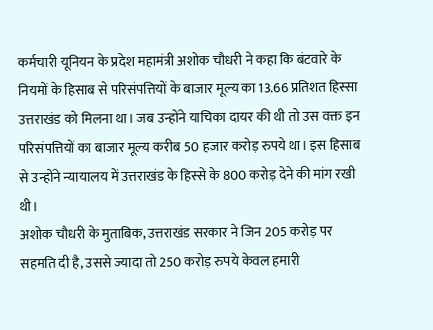कर्मचारी यूनियन के प्रदेश महामंत्री अशोक चौधरी ने कहा कि बंटवारे के नियमों के हिसाब से परिसंपत्तियों के बाजार मूल्य का 13.66 प्रतिशत हिस्सा उत्तराखंड को मिलना था। जब उन्होंने याचिका दायर की थी तो उस वक्त इन परिसंपत्तियों का बाजार मूल्य करीब 50 हजार करोड़ रुपये था। इस हिसाब से उन्होंने न्यायालय में उत्तराखंड के हिस्से के 800 करोड़ देने की मांग रखी थी।
अशोक चौधरी के मुताबिक, उत्तराखंड सरकार ने जिन 205 करोड़ पर सहमति दी है, उससे ज्यादा तो 250 करोड़ रुपये केवल हमारी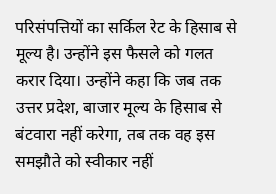परिसंपत्तियों का सर्किल रेट के हिसाब से मूल्य है। उन्होंने इस फैसले को गलत करार दिया। उन्होंने कहा कि जब तक उत्तर प्रदेश, बाजार मूल्य के हिसाब से बंटवारा नहीं करेगा, तब तक वह इस समझौते को स्वीकार नहीं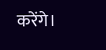करेंगे।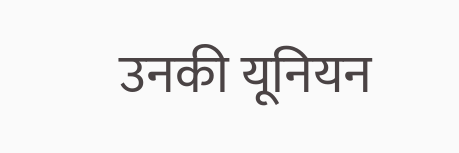उनकी यूनियन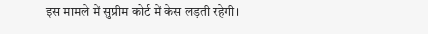इस मामले में सुप्रीम कोर्ट में केस लड़ती रहेगी।